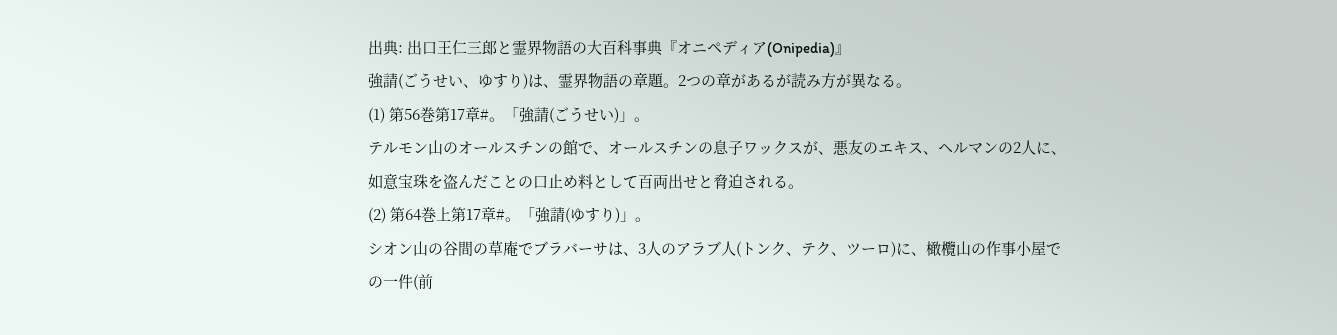出典: 出口王仁三郎と霊界物語の大百科事典『オニペディア(Onipedia)』
強請(ごうせい、ゆすり)は、霊界物語の章題。2つの章があるが読み方が異なる。
(1) 第56巻第17章#。「強請(ごうせい)」。
テルモン山のオールスチンの館で、オールスチンの息子ワックスが、悪友のエキス、ヘルマンの2人に、如意宝珠を盗んだことの口止め料として百両出せと脅迫される。
(2) 第64巻上第17章#。「強請(ゆすり)」。
シオン山の谷間の草庵でブラバーサは、3人のアラブ人(トンク、テク、ツーロ)に、橄欖山の作事小屋での一件(前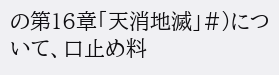の第16章「天消地滅」#)について、口止め料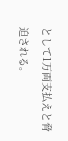として1万両支払えと脅迫される。